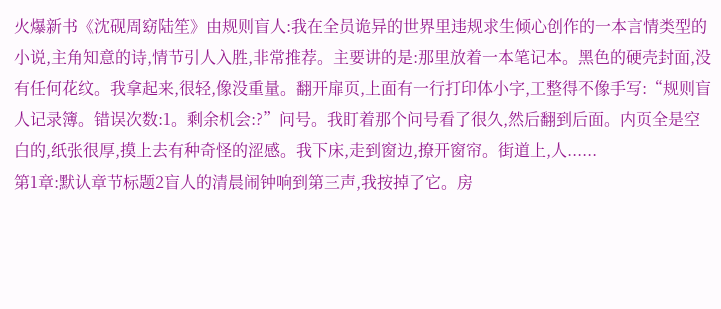火爆新书《沈砚周窈陆笙》由规则盲人:我在全员诡异的世界里违规求生倾心创作的一本言情类型的小说,主角知意的诗,情节引人入胜,非常推荐。主要讲的是:那里放着一本笔记本。黑色的硬壳封面,没有任何花纹。我拿起来,很轻,像没重量。翻开扉页,上面有一行打印体小字,工整得不像手写:“规则盲人记录簿。错误次数:1。剩余机会:?”问号。我盯着那个问号看了很久,然后翻到后面。内页全是空白的,纸张很厚,摸上去有种奇怪的涩感。我下床,走到窗边,撩开窗帘。街道上,人......
第1章:默认章节标题2盲人的清晨闹钟响到第三声,我按掉了它。房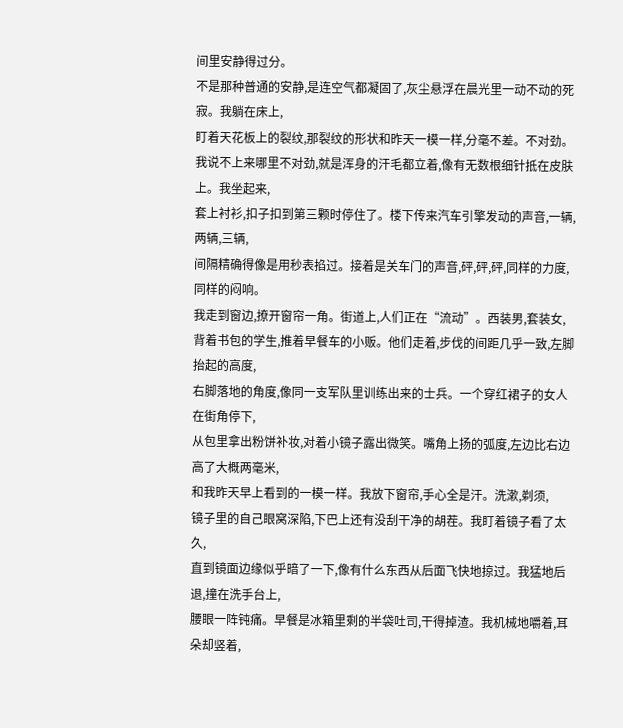间里安静得过分。
不是那种普通的安静,是连空气都凝固了,灰尘悬浮在晨光里一动不动的死寂。我躺在床上,
盯着天花板上的裂纹,那裂纹的形状和昨天一模一样,分毫不差。不对劲。
我说不上来哪里不对劲,就是浑身的汗毛都立着,像有无数根细针抵在皮肤上。我坐起来,
套上衬衫,扣子扣到第三颗时停住了。楼下传来汽车引擎发动的声音,一辆,两辆,三辆,
间隔精确得像是用秒表掐过。接着是关车门的声音,砰,砰,砰,同样的力度,同样的闷响。
我走到窗边,撩开窗帘一角。街道上,人们正在“流动”。西装男,套装女,
背着书包的学生,推着早餐车的小贩。他们走着,步伐的间距几乎一致,左脚抬起的高度,
右脚落地的角度,像同一支军队里训练出来的士兵。一个穿红裙子的女人在街角停下,
从包里拿出粉饼补妆,对着小镜子露出微笑。嘴角上扬的弧度,左边比右边高了大概两毫米,
和我昨天早上看到的一模一样。我放下窗帘,手心全是汗。洗漱,剃须,
镜子里的自己眼窝深陷,下巴上还有没刮干净的胡茬。我盯着镜子看了太久,
直到镜面边缘似乎暗了一下,像有什么东西从后面飞快地掠过。我猛地后退,撞在洗手台上,
腰眼一阵钝痛。早餐是冰箱里剩的半袋吐司,干得掉渣。我机械地嚼着,耳朵却竖着,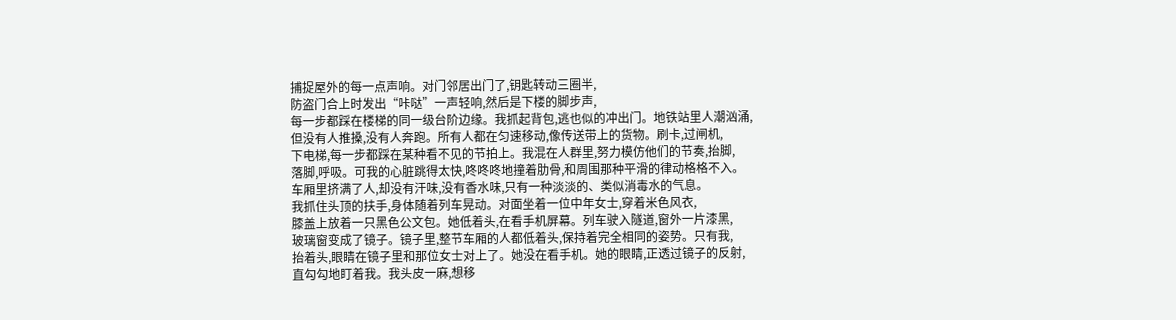捕捉屋外的每一点声响。对门邻居出门了,钥匙转动三圈半,
防盗门合上时发出“咔哒”一声轻响,然后是下楼的脚步声,
每一步都踩在楼梯的同一级台阶边缘。我抓起背包,逃也似的冲出门。地铁站里人潮汹涌,
但没有人推搡,没有人奔跑。所有人都在匀速移动,像传送带上的货物。刷卡,过闸机,
下电梯,每一步都踩在某种看不见的节拍上。我混在人群里,努力模仿他们的节奏,抬脚,
落脚,呼吸。可我的心脏跳得太快,咚咚咚地撞着肋骨,和周围那种平滑的律动格格不入。
车厢里挤满了人,却没有汗味,没有香水味,只有一种淡淡的、类似消毒水的气息。
我抓住头顶的扶手,身体随着列车晃动。对面坐着一位中年女士,穿着米色风衣,
膝盖上放着一只黑色公文包。她低着头,在看手机屏幕。列车驶入隧道,窗外一片漆黑,
玻璃窗变成了镜子。镜子里,整节车厢的人都低着头,保持着完全相同的姿势。只有我,
抬着头,眼睛在镜子里和那位女士对上了。她没在看手机。她的眼睛,正透过镜子的反射,
直勾勾地盯着我。我头皮一麻,想移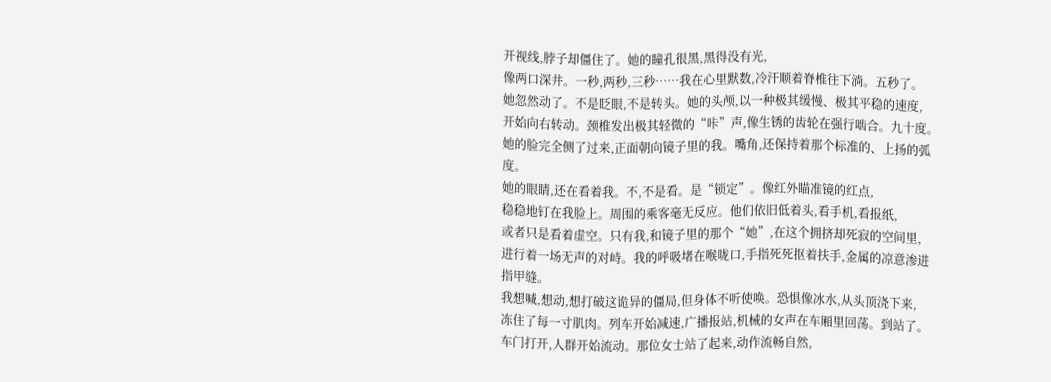开视线,脖子却僵住了。她的瞳孔很黑,黑得没有光,
像两口深井。一秒,两秒,三秒……我在心里默数,冷汗顺着脊椎往下淌。五秒了。
她忽然动了。不是眨眼,不是转头。她的头颅,以一种极其缓慢、极其平稳的速度,
开始向右转动。颈椎发出极其轻微的“咔”声,像生锈的齿轮在强行啮合。九十度。
她的脸完全侧了过来,正面朝向镜子里的我。嘴角,还保持着那个标准的、上扬的弧度。
她的眼睛,还在看着我。不,不是看。是“锁定”。像红外瞄准镜的红点,
稳稳地钉在我脸上。周围的乘客毫无反应。他们依旧低着头,看手机,看报纸,
或者只是看着虚空。只有我,和镜子里的那个“她”,在这个拥挤却死寂的空间里,
进行着一场无声的对峙。我的呼吸堵在喉咙口,手指死死抠着扶手,金属的凉意渗进指甲缝。
我想喊,想动,想打破这诡异的僵局,但身体不听使唤。恐惧像冰水,从头顶浇下来,
冻住了每一寸肌肉。列车开始减速,广播报站,机械的女声在车厢里回荡。到站了。
车门打开,人群开始流动。那位女士站了起来,动作流畅自然,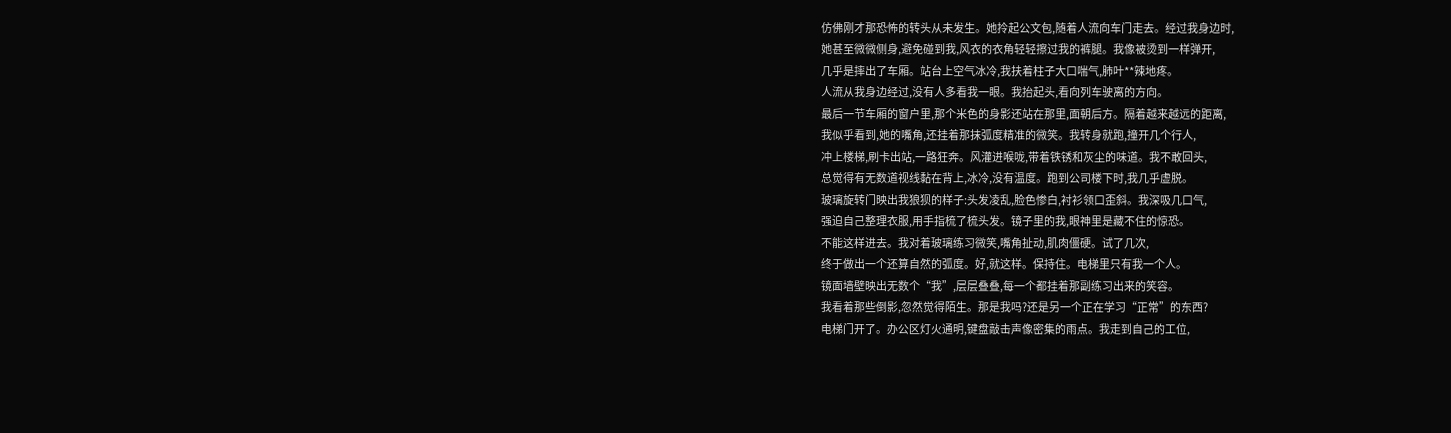仿佛刚才那恐怖的转头从未发生。她拎起公文包,随着人流向车门走去。经过我身边时,
她甚至微微侧身,避免碰到我,风衣的衣角轻轻擦过我的裤腿。我像被烫到一样弹开,
几乎是摔出了车厢。站台上空气冰冷,我扶着柱子大口喘气,肺叶**辣地疼。
人流从我身边经过,没有人多看我一眼。我抬起头,看向列车驶离的方向。
最后一节车厢的窗户里,那个米色的身影还站在那里,面朝后方。隔着越来越远的距离,
我似乎看到,她的嘴角,还挂着那抹弧度精准的微笑。我转身就跑,撞开几个行人,
冲上楼梯,刷卡出站,一路狂奔。风灌进喉咙,带着铁锈和灰尘的味道。我不敢回头,
总觉得有无数道视线黏在背上,冰冷,没有温度。跑到公司楼下时,我几乎虚脱。
玻璃旋转门映出我狼狈的样子:头发凌乱,脸色惨白,衬衫领口歪斜。我深吸几口气,
强迫自己整理衣服,用手指梳了梳头发。镜子里的我,眼神里是藏不住的惊恐。
不能这样进去。我对着玻璃练习微笑,嘴角扯动,肌肉僵硬。试了几次,
终于做出一个还算自然的弧度。好,就这样。保持住。电梯里只有我一个人。
镜面墙壁映出无数个“我”,层层叠叠,每一个都挂着那副练习出来的笑容。
我看着那些倒影,忽然觉得陌生。那是我吗?还是另一个正在学习“正常”的东西?
电梯门开了。办公区灯火通明,键盘敲击声像密集的雨点。我走到自己的工位,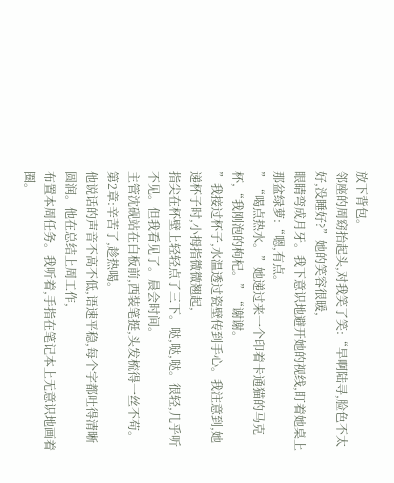放下背包。
邻座的周窈抬起头,对我笑了笑:“早啊陆寻,脸色不太好,没睡好?”她的笑容很暖,
眼睛弯成月牙。我下意识地避开她的视线,盯着她桌上那盆绿萝:“嗯,有点。
”“喝点热水。”她递过来一个印着卡通猫的马克杯,“我刚泡的枸杞。”“谢谢。
”我接过杯子,水温透过瓷壁传到手心。我注意到,她递杯子时,小拇指微微翘起,
指尖在杯壁上轻轻点了三下。哒,哒,哒。很轻,几乎听不见。但我看见了。晨会时间。
主管沈砚站在白板前,西装笔挺,头发梳得一丝不苟。第2章:辛苦了,趁热喝。
他说话的声音不高不低,语速平稳,每个字都吐得清晰圆润。他在总结上周工作,
布置本周任务。我听着,手指在笔记本上无意识地画着圈。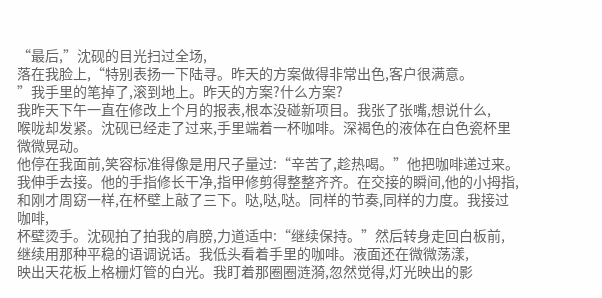“最后,”沈砚的目光扫过全场,
落在我脸上,“特别表扬一下陆寻。昨天的方案做得非常出色,客户很满意。
”我手里的笔掉了,滚到地上。昨天的方案?什么方案?
我昨天下午一直在修改上个月的报表,根本没碰新项目。我张了张嘴,想说什么,
喉咙却发紧。沈砚已经走了过来,手里端着一杯咖啡。深褐色的液体在白色瓷杯里微微晃动。
他停在我面前,笑容标准得像是用尺子量过:“辛苦了,趁热喝。”他把咖啡递过来。
我伸手去接。他的手指修长干净,指甲修剪得整整齐齐。在交接的瞬间,他的小拇指,
和刚才周窈一样,在杯壁上敲了三下。哒,哒,哒。同样的节奏,同样的力度。我接过咖啡,
杯壁烫手。沈砚拍了拍我的肩膀,力道适中:“继续保持。”然后转身走回白板前,
继续用那种平稳的语调说话。我低头看着手里的咖啡。液面还在微微荡漾,
映出天花板上格栅灯管的白光。我盯着那圈圈涟漪,忽然觉得,灯光映出的影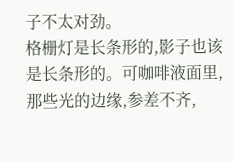子不太对劲。
格栅灯是长条形的,影子也该是长条形的。可咖啡液面里,那些光的边缘,参差不齐,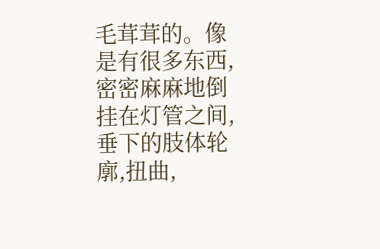毛茸茸的。像是有很多东西,密密麻麻地倒挂在灯管之间,垂下的肢体轮廓,扭曲,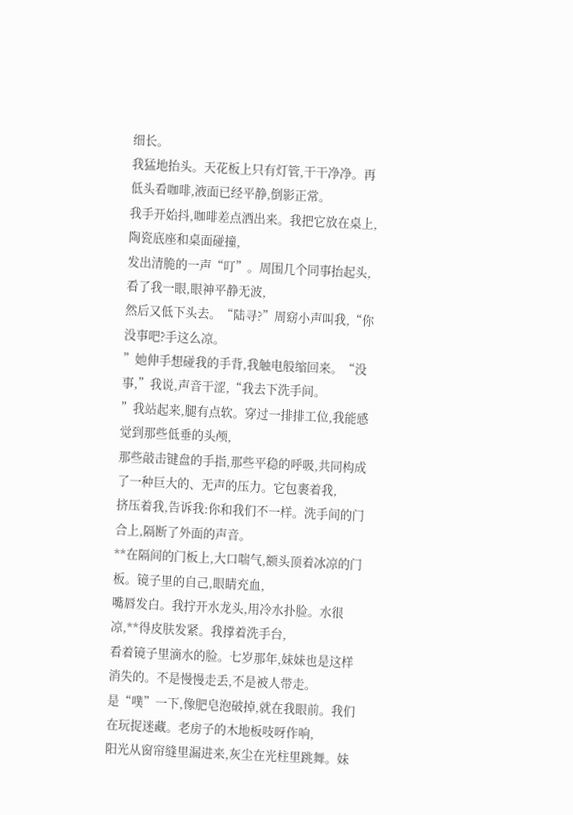细长。
我猛地抬头。天花板上只有灯管,干干净净。再低头看咖啡,液面已经平静,倒影正常。
我手开始抖,咖啡差点洒出来。我把它放在桌上,陶瓷底座和桌面碰撞,
发出清脆的一声“叮”。周围几个同事抬起头,看了我一眼,眼神平静无波,
然后又低下头去。“陆寻?”周窈小声叫我,“你没事吧?手这么凉。
”她伸手想碰我的手背,我触电般缩回来。“没事,”我说,声音干涩,“我去下洗手间。
”我站起来,腿有点软。穿过一排排工位,我能感觉到那些低垂的头颅,
那些敲击键盘的手指,那些平稳的呼吸,共同构成了一种巨大的、无声的压力。它包裹着我,
挤压着我,告诉我:你和我们不一样。洗手间的门合上,隔断了外面的声音。
**在隔间的门板上,大口喘气,额头顶着冰凉的门板。镜子里的自己,眼睛充血,
嘴唇发白。我拧开水龙头,用冷水扑脸。水很凉,**得皮肤发紧。我撑着洗手台,
看着镜子里滴水的脸。七岁那年,妹妹也是这样消失的。不是慢慢走丢,不是被人带走。
是“噗”一下,像肥皂泡破掉,就在我眼前。我们在玩捉迷藏。老房子的木地板吱呀作响,
阳光从窗帘缝里漏进来,灰尘在光柱里跳舞。妹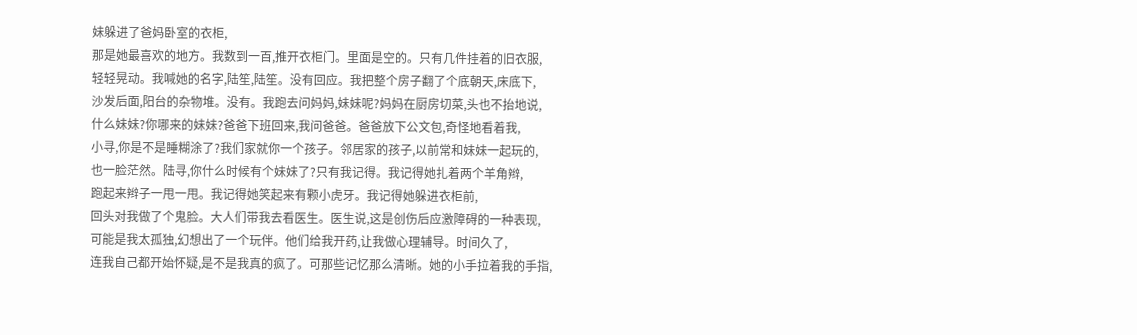妹躲进了爸妈卧室的衣柜,
那是她最喜欢的地方。我数到一百,推开衣柜门。里面是空的。只有几件挂着的旧衣服,
轻轻晃动。我喊她的名字,陆笙,陆笙。没有回应。我把整个房子翻了个底朝天,床底下,
沙发后面,阳台的杂物堆。没有。我跑去问妈妈,妹妹呢?妈妈在厨房切菜,头也不抬地说,
什么妹妹?你哪来的妹妹?爸爸下班回来,我问爸爸。爸爸放下公文包,奇怪地看着我,
小寻,你是不是睡糊涂了?我们家就你一个孩子。邻居家的孩子,以前常和妹妹一起玩的,
也一脸茫然。陆寻,你什么时候有个妹妹了?只有我记得。我记得她扎着两个羊角辫,
跑起来辫子一甩一甩。我记得她笑起来有颗小虎牙。我记得她躲进衣柜前,
回头对我做了个鬼脸。大人们带我去看医生。医生说,这是创伤后应激障碍的一种表现,
可能是我太孤独,幻想出了一个玩伴。他们给我开药,让我做心理辅导。时间久了,
连我自己都开始怀疑,是不是我真的疯了。可那些记忆那么清晰。她的小手拉着我的手指,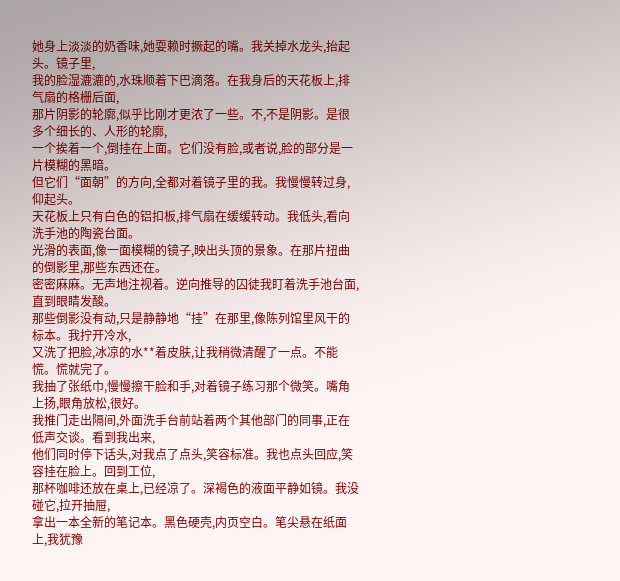她身上淡淡的奶香味,她耍赖时撅起的嘴。我关掉水龙头,抬起头。镜子里,
我的脸湿漉漉的,水珠顺着下巴滴落。在我身后的天花板上,排气扇的格栅后面,
那片阴影的轮廓,似乎比刚才更浓了一些。不,不是阴影。是很多个细长的、人形的轮廓,
一个挨着一个,倒挂在上面。它们没有脸,或者说,脸的部分是一片模糊的黑暗。
但它们“面朝”的方向,全都对着镜子里的我。我慢慢转过身,仰起头。
天花板上只有白色的铝扣板,排气扇在缓缓转动。我低头,看向洗手池的陶瓷台面。
光滑的表面,像一面模糊的镜子,映出头顶的景象。在那片扭曲的倒影里,那些东西还在。
密密麻麻。无声地注视着。逆向推导的囚徒我盯着洗手池台面,直到眼睛发酸。
那些倒影没有动,只是静静地“挂”在那里,像陈列馆里风干的标本。我拧开冷水,
又洗了把脸,冰凉的水**着皮肤,让我稍微清醒了一点。不能慌。慌就完了。
我抽了张纸巾,慢慢擦干脸和手,对着镜子练习那个微笑。嘴角上扬,眼角放松,很好。
我推门走出隔间,外面洗手台前站着两个其他部门的同事,正在低声交谈。看到我出来,
他们同时停下话头,对我点了点头,笑容标准。我也点头回应,笑容挂在脸上。回到工位,
那杯咖啡还放在桌上,已经凉了。深褐色的液面平静如镜。我没碰它,拉开抽屉,
拿出一本全新的笔记本。黑色硬壳,内页空白。笔尖悬在纸面上,我犹豫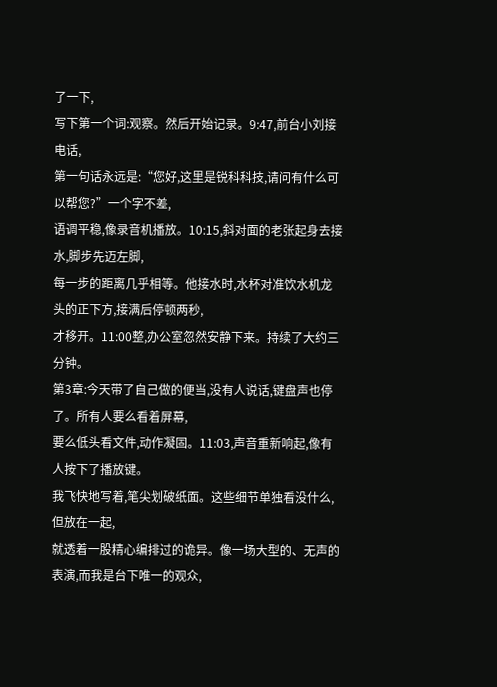了一下,
写下第一个词:观察。然后开始记录。9:47,前台小刘接电话,
第一句话永远是:“您好,这里是锐科科技,请问有什么可以帮您?”一个字不差,
语调平稳,像录音机播放。10:15,斜对面的老张起身去接水,脚步先迈左脚,
每一步的距离几乎相等。他接水时,水杯对准饮水机龙头的正下方,接满后停顿两秒,
才移开。11:00整,办公室忽然安静下来。持续了大约三分钟。
第3章:今天带了自己做的便当,没有人说话,键盘声也停了。所有人要么看着屏幕,
要么低头看文件,动作凝固。11:03,声音重新响起,像有人按下了播放键。
我飞快地写着,笔尖划破纸面。这些细节单独看没什么,但放在一起,
就透着一股精心编排过的诡异。像一场大型的、无声的表演,而我是台下唯一的观众,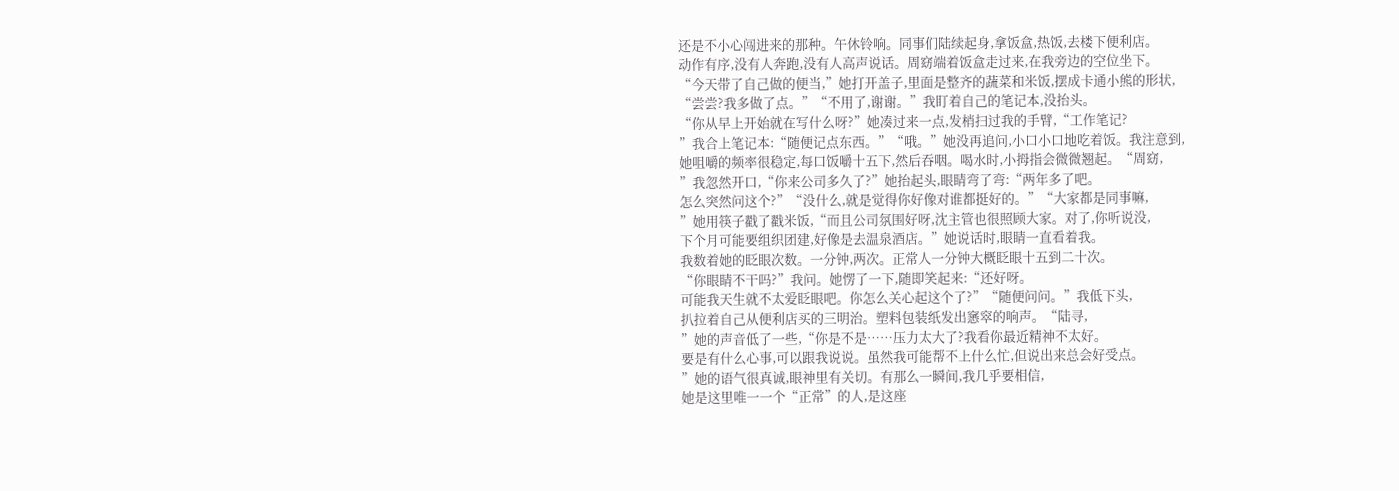还是不小心闯进来的那种。午休铃响。同事们陆续起身,拿饭盒,热饭,去楼下便利店。
动作有序,没有人奔跑,没有人高声说话。周窈端着饭盒走过来,在我旁边的空位坐下。
“今天带了自己做的便当,”她打开盖子,里面是整齐的蔬菜和米饭,摆成卡通小熊的形状,
“尝尝?我多做了点。”“不用了,谢谢。”我盯着自己的笔记本,没抬头。
“你从早上开始就在写什么呀?”她凑过来一点,发梢扫过我的手臂,“工作笔记?
”我合上笔记本:“随便记点东西。”“哦。”她没再追问,小口小口地吃着饭。我注意到,
她咀嚼的频率很稳定,每口饭嚼十五下,然后吞咽。喝水时,小拇指会微微翘起。“周窈,
”我忽然开口,“你来公司多久了?”她抬起头,眼睛弯了弯:“两年多了吧。
怎么突然问这个?”“没什么,就是觉得你好像对谁都挺好的。”“大家都是同事嘛,
”她用筷子戳了戳米饭,“而且公司氛围好呀,沈主管也很照顾大家。对了,你听说没,
下个月可能要组织团建,好像是去温泉酒店。”她说话时,眼睛一直看着我。
我数着她的眨眼次数。一分钟,两次。正常人一分钟大概眨眼十五到二十次。
“你眼睛不干吗?”我问。她愣了一下,随即笑起来:“还好呀。
可能我天生就不太爱眨眼吧。你怎么关心起这个了?”“随便问问。”我低下头,
扒拉着自己从便利店买的三明治。塑料包装纸发出窸窣的响声。“陆寻,
”她的声音低了一些,“你是不是……压力太大了?我看你最近精神不太好。
要是有什么心事,可以跟我说说。虽然我可能帮不上什么忙,但说出来总会好受点。
”她的语气很真诚,眼神里有关切。有那么一瞬间,我几乎要相信,
她是这里唯一一个“正常”的人,是这座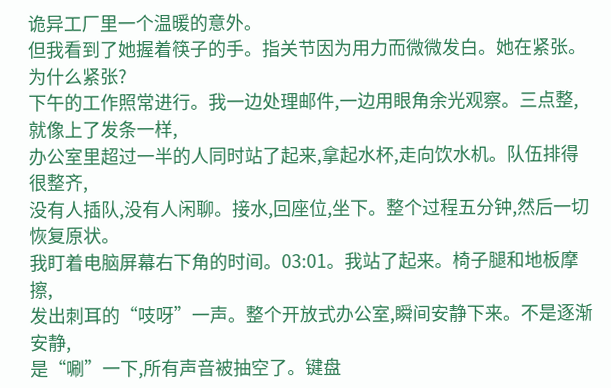诡异工厂里一个温暖的意外。
但我看到了她握着筷子的手。指关节因为用力而微微发白。她在紧张。为什么紧张?
下午的工作照常进行。我一边处理邮件,一边用眼角余光观察。三点整,就像上了发条一样,
办公室里超过一半的人同时站了起来,拿起水杯,走向饮水机。队伍排得很整齐,
没有人插队,没有人闲聊。接水,回座位,坐下。整个过程五分钟,然后一切恢复原状。
我盯着电脑屏幕右下角的时间。03:01。我站了起来。椅子腿和地板摩擦,
发出刺耳的“吱呀”一声。整个开放式办公室,瞬间安静下来。不是逐渐安静,
是“唰”一下,所有声音被抽空了。键盘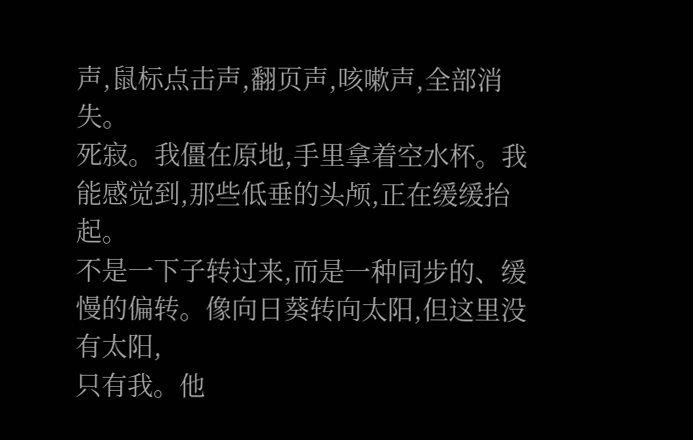声,鼠标点击声,翻页声,咳嗽声,全部消失。
死寂。我僵在原地,手里拿着空水杯。我能感觉到,那些低垂的头颅,正在缓缓抬起。
不是一下子转过来,而是一种同步的、缓慢的偏转。像向日葵转向太阳,但这里没有太阳,
只有我。他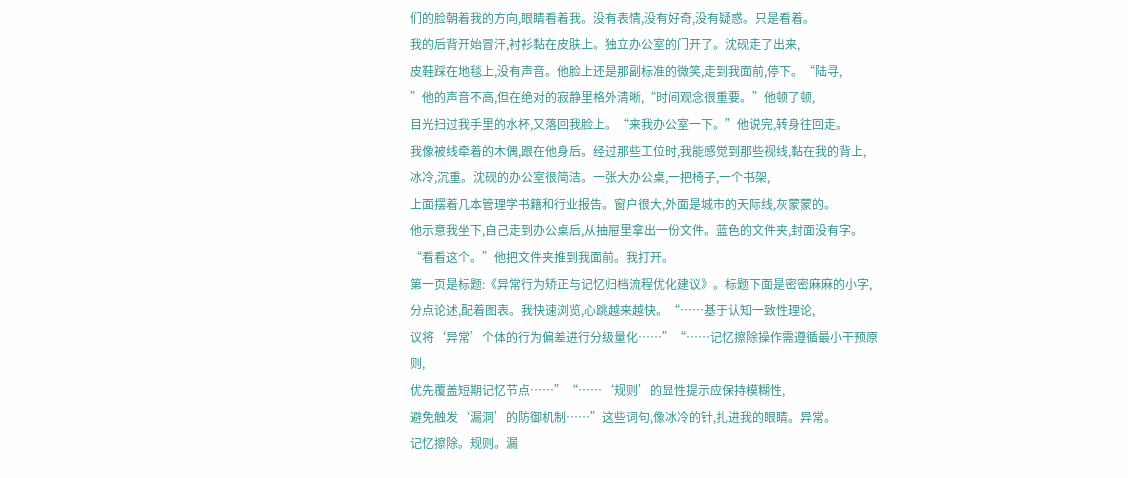们的脸朝着我的方向,眼睛看着我。没有表情,没有好奇,没有疑惑。只是看着。
我的后背开始冒汗,衬衫黏在皮肤上。独立办公室的门开了。沈砚走了出来,
皮鞋踩在地毯上,没有声音。他脸上还是那副标准的微笑,走到我面前,停下。“陆寻,
”他的声音不高,但在绝对的寂静里格外清晰,“时间观念很重要。”他顿了顿,
目光扫过我手里的水杯,又落回我脸上。“来我办公室一下。”他说完,转身往回走。
我像被线牵着的木偶,跟在他身后。经过那些工位时,我能感觉到那些视线,黏在我的背上,
冰冷,沉重。沈砚的办公室很简洁。一张大办公桌,一把椅子,一个书架,
上面摆着几本管理学书籍和行业报告。窗户很大,外面是城市的天际线,灰蒙蒙的。
他示意我坐下,自己走到办公桌后,从抽屉里拿出一份文件。蓝色的文件夹,封面没有字。
“看看这个。”他把文件夹推到我面前。我打开。
第一页是标题:《异常行为矫正与记忆归档流程优化建议》。标题下面是密密麻麻的小字,
分点论述,配着图表。我快速浏览,心跳越来越快。“……基于认知一致性理论,
议将‘异常’个体的行为偏差进行分级量化……”“……记忆擦除操作需遵循最小干预原则,
优先覆盖短期记忆节点……”“……‘规则’的显性提示应保持模糊性,
避免触发‘漏洞’的防御机制……”这些词句,像冰冷的针,扎进我的眼睛。异常。
记忆擦除。规则。漏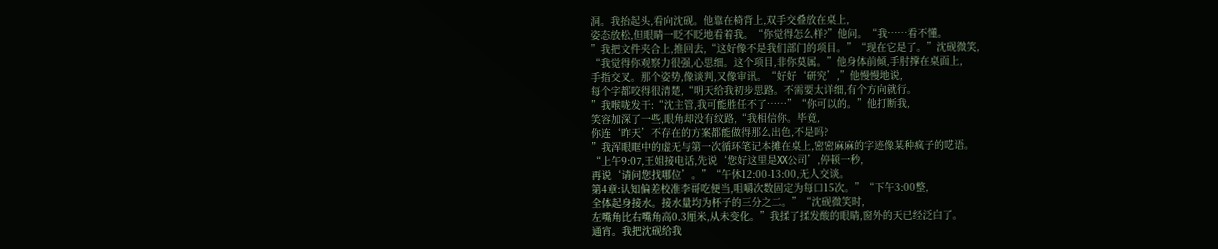洞。我抬起头,看向沈砚。他靠在椅背上,双手交叠放在桌上,
姿态放松,但眼睛一眨不眨地看着我。“你觉得怎么样?”他问。“我……看不懂。
”我把文件夹合上,推回去,“这好像不是我们部门的项目。”“现在它是了。”沈砚微笑,
“我觉得你观察力很强,心思细。这个项目,非你莫属。”他身体前倾,手肘撑在桌面上,
手指交叉。那个姿势,像谈判,又像审讯。“好好‘研究’,”他慢慢地说,
每个字都咬得很清楚,“明天给我初步思路。不需要太详细,有个方向就行。
”我喉咙发干:“沈主管,我可能胜任不了……”“你可以的。”他打断我,
笑容加深了一些,眼角却没有纹路,“我相信你。毕竟,
你连‘昨天’不存在的方案都能做得那么出色,不是吗?
”我浑眼眶中的虚无与第一次循环笔记本摊在桌上,密密麻麻的字迹像某种疯子的呓语。
“上午9:07,王姐接电话,先说‘您好这里是XX公司’,停顿一秒,
再说‘请问您找哪位’。”“午休12:00-13:00,无人交谈。
第4章:认知偏差校准李哥吃便当,咀嚼次数固定为每口15次。”“下午3:00整,
全体起身接水。接水量均为杯子的三分之二。”“沈砚微笑时,
左嘴角比右嘴角高0.3厘米,从未变化。”我揉了揉发酸的眼睛,窗外的天已经泛白了。
通宵。我把沈砚给我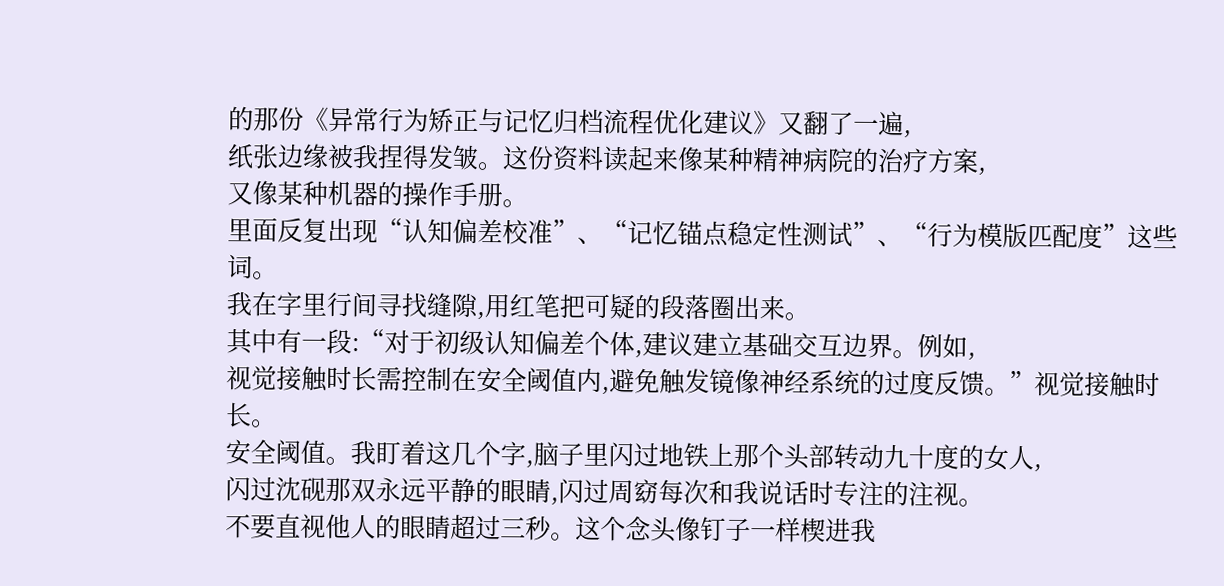的那份《异常行为矫正与记忆归档流程优化建议》又翻了一遍,
纸张边缘被我捏得发皱。这份资料读起来像某种精神病院的治疗方案,
又像某种机器的操作手册。
里面反复出现“认知偏差校准”、“记忆锚点稳定性测试”、“行为模版匹配度”这些词。
我在字里行间寻找缝隙,用红笔把可疑的段落圈出来。
其中有一段:“对于初级认知偏差个体,建议建立基础交互边界。例如,
视觉接触时长需控制在安全阈值内,避免触发镜像神经系统的过度反馈。”视觉接触时长。
安全阈值。我盯着这几个字,脑子里闪过地铁上那个头部转动九十度的女人,
闪过沈砚那双永远平静的眼睛,闪过周窈每次和我说话时专注的注视。
不要直视他人的眼睛超过三秒。这个念头像钉子一样楔进我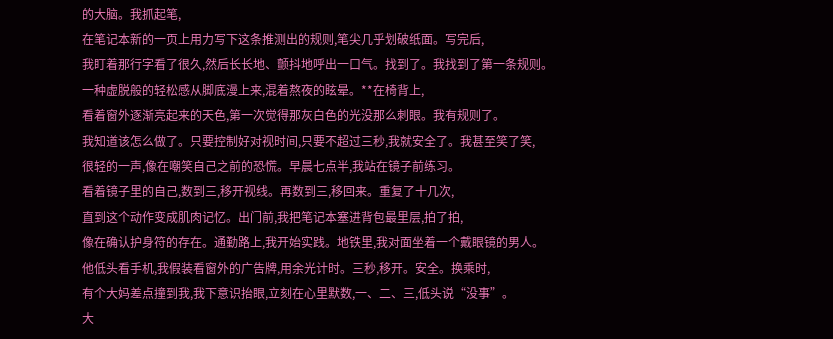的大脑。我抓起笔,
在笔记本新的一页上用力写下这条推测出的规则,笔尖几乎划破纸面。写完后,
我盯着那行字看了很久,然后长长地、颤抖地呼出一口气。找到了。我找到了第一条规则。
一种虚脱般的轻松感从脚底漫上来,混着熬夜的眩晕。**在椅背上,
看着窗外逐渐亮起来的天色,第一次觉得那灰白色的光没那么刺眼。我有规则了。
我知道该怎么做了。只要控制好对视时间,只要不超过三秒,我就安全了。我甚至笑了笑,
很轻的一声,像在嘲笑自己之前的恐慌。早晨七点半,我站在镜子前练习。
看着镜子里的自己,数到三,移开视线。再数到三,移回来。重复了十几次,
直到这个动作变成肌肉记忆。出门前,我把笔记本塞进背包最里层,拍了拍,
像在确认护身符的存在。通勤路上,我开始实践。地铁里,我对面坐着一个戴眼镜的男人。
他低头看手机,我假装看窗外的广告牌,用余光计时。三秒,移开。安全。换乘时,
有个大妈差点撞到我,我下意识抬眼,立刻在心里默数,一、二、三,低头说“没事”。
大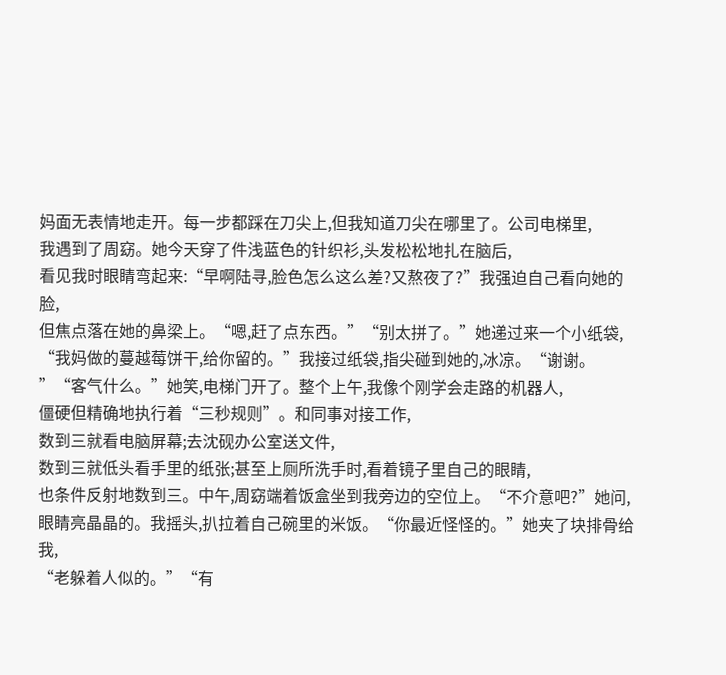妈面无表情地走开。每一步都踩在刀尖上,但我知道刀尖在哪里了。公司电梯里,
我遇到了周窈。她今天穿了件浅蓝色的针织衫,头发松松地扎在脑后,
看见我时眼睛弯起来:“早啊陆寻,脸色怎么这么差?又熬夜了?”我强迫自己看向她的脸,
但焦点落在她的鼻梁上。“嗯,赶了点东西。”“别太拼了。”她递过来一个小纸袋,
“我妈做的蔓越莓饼干,给你留的。”我接过纸袋,指尖碰到她的,冰凉。“谢谢。
”“客气什么。”她笑,电梯门开了。整个上午,我像个刚学会走路的机器人,
僵硬但精确地执行着“三秒规则”。和同事对接工作,
数到三就看电脑屏幕;去沈砚办公室送文件,
数到三就低头看手里的纸张;甚至上厕所洗手时,看着镜子里自己的眼睛,
也条件反射地数到三。中午,周窈端着饭盒坐到我旁边的空位上。“不介意吧?”她问,
眼睛亮晶晶的。我摇头,扒拉着自己碗里的米饭。“你最近怪怪的。”她夹了块排骨给我,
“老躲着人似的。”“有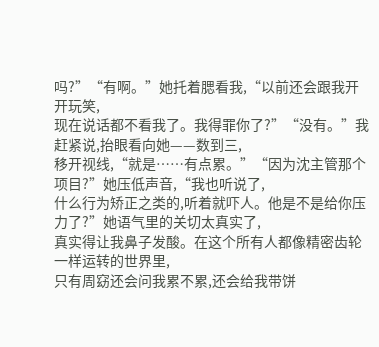吗?”“有啊。”她托着腮看我,“以前还会跟我开开玩笑,
现在说话都不看我了。我得罪你了?”“没有。”我赶紧说,抬眼看向她——数到三,
移开视线,“就是……有点累。”“因为沈主管那个项目?”她压低声音,“我也听说了,
什么行为矫正之类的,听着就吓人。他是不是给你压力了?”她语气里的关切太真实了,
真实得让我鼻子发酸。在这个所有人都像精密齿轮一样运转的世界里,
只有周窈还会问我累不累,还会给我带饼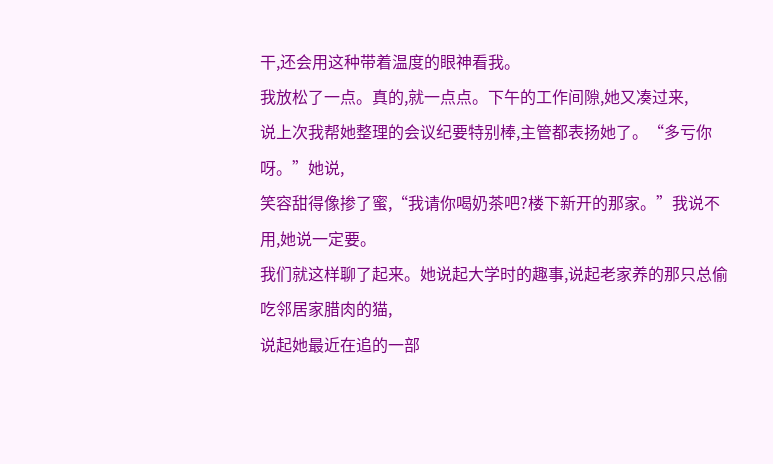干,还会用这种带着温度的眼神看我。
我放松了一点。真的,就一点点。下午的工作间隙,她又凑过来,
说上次我帮她整理的会议纪要特别棒,主管都表扬她了。“多亏你呀。”她说,
笑容甜得像掺了蜜,“我请你喝奶茶吧?楼下新开的那家。”我说不用,她说一定要。
我们就这样聊了起来。她说起大学时的趣事,说起老家养的那只总偷吃邻居家腊肉的猫,
说起她最近在追的一部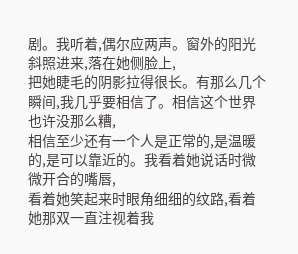剧。我听着,偶尔应两声。窗外的阳光斜照进来,落在她侧脸上,
把她睫毛的阴影拉得很长。有那么几个瞬间,我几乎要相信了。相信这个世界也许没那么糟,
相信至少还有一个人是正常的,是温暖的,是可以靠近的。我看着她说话时微微开合的嘴唇,
看着她笑起来时眼角细细的纹路,看着她那双一直注视着我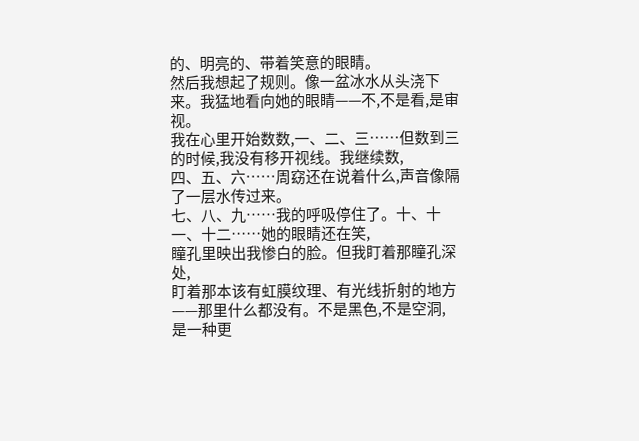的、明亮的、带着笑意的眼睛。
然后我想起了规则。像一盆冰水从头浇下来。我猛地看向她的眼睛——不,不是看,是审视。
我在心里开始数数,一、二、三……但数到三的时候,我没有移开视线。我继续数,
四、五、六……周窈还在说着什么,声音像隔了一层水传过来。
七、八、九……我的呼吸停住了。十、十一、十二……她的眼睛还在笑,
瞳孔里映出我惨白的脸。但我盯着那瞳孔深处,
盯着那本该有虹膜纹理、有光线折射的地方——那里什么都没有。不是黑色,不是空洞,
是一种更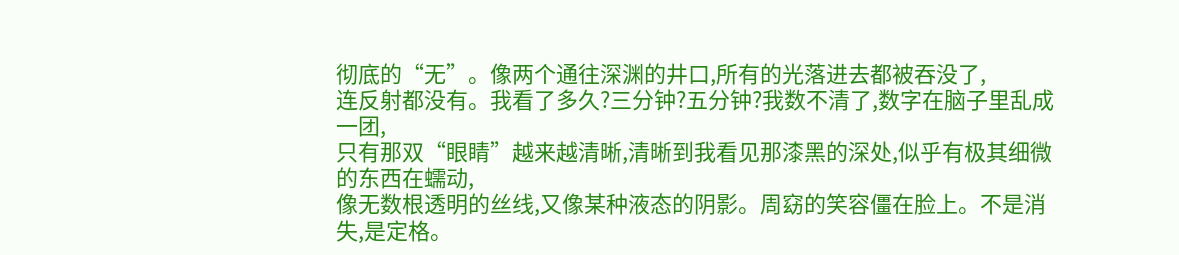彻底的“无”。像两个通往深渊的井口,所有的光落进去都被吞没了,
连反射都没有。我看了多久?三分钟?五分钟?我数不清了,数字在脑子里乱成一团,
只有那双“眼睛”越来越清晰,清晰到我看见那漆黑的深处,似乎有极其细微的东西在蠕动,
像无数根透明的丝线,又像某种液态的阴影。周窈的笑容僵在脸上。不是消失,是定格。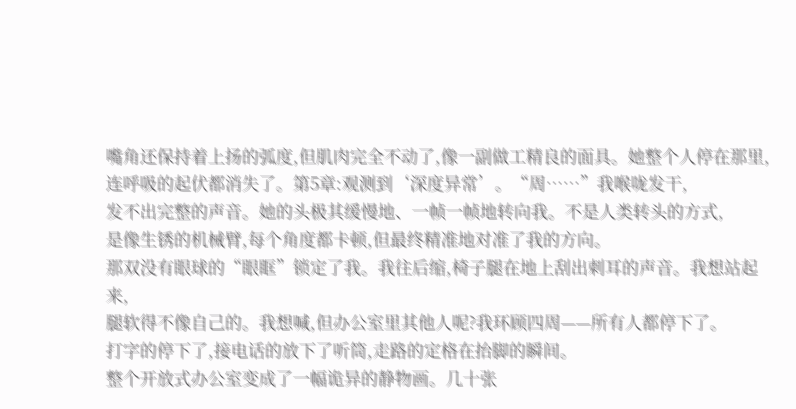嘴角还保持着上扬的弧度,但肌肉完全不动了,像一副做工精良的面具。她整个人停在那里,
连呼吸的起伏都消失了。第5章:观测到‘深度异常’。“周……”我喉咙发干,
发不出完整的声音。她的头极其缓慢地、一帧一帧地转向我。不是人类转头的方式,
是像生锈的机械臂,每个角度都卡顿,但最终精准地对准了我的方向。
那双没有眼球的“眼眶”锁定了我。我往后缩,椅子腿在地上刮出刺耳的声音。我想站起来,
腿软得不像自己的。我想喊,但办公室里其他人呢?我环顾四周——所有人都停下了。
打字的停下了,接电话的放下了听筒,走路的定格在抬脚的瞬间。
整个开放式办公室变成了一幅诡异的静物画。几十张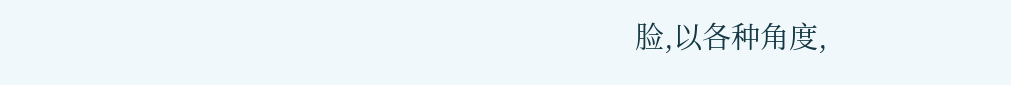脸,以各种角度,